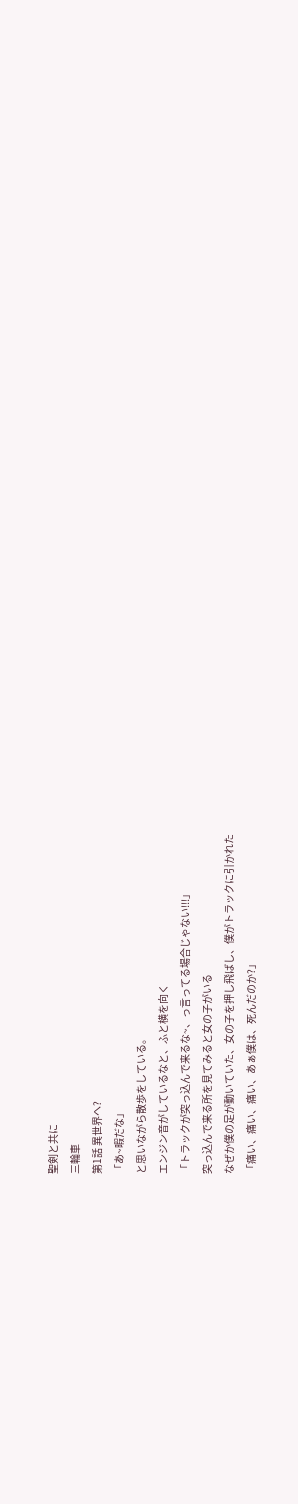聖剣と共に
三輪車
第1話 異世界へ?
「あ~暇だな」
と思いながら散歩をしている。
エンジン音がしているなと、ふと横を向く
「トラックが突っ込んで来るな~、っ言ってる場合じゃない!!!」
突っ込んで来る所を見てみると女の子がいる
なぜか僕の足が動いていた、女の子を押し飛ばし、僕がトラックに引かれた
「痛い、痛い、痛い、あぁ僕は、死んだのか?」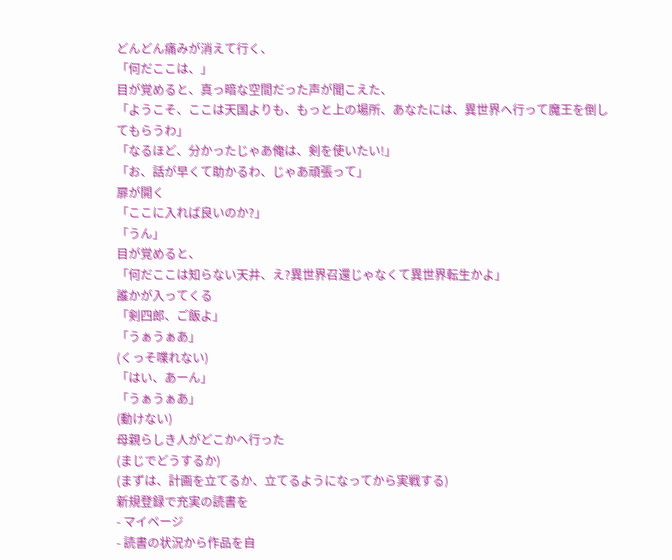どんどん痛みが消えて行く、
「何だここは、」
目が覚めると、真っ暗な空間だった声が聞こえた、
「ようこそ、ここは天国よりも、もっと上の場所、あなたには、異世界へ行って魔王を倒してもらうわ」
「なるほど、分かったじゃあ俺は、剣を使いたい!」
「お、話が早くて助かるわ、じゃあ頑張って」
扉が開く
「ここに入れば良いのか?」
「うん」
目が覚めると、
「何だここは知らない天井、え?異世界召還じゃなくて異世界転生かよ」
誰かが入ってくる
「剣四郎、ご飯よ」
「うぁうぁあ」
(くっそ喋れない)
「はい、あーん」
「うぁうぁあ」
(動けない)
母親らしき人がどこかへ行った
(まじでどうするか)
(まずは、計画を立てるか、立てるようになってから実戦する)
新規登録で充実の読書を
- マイページ
- 読書の状況から作品を自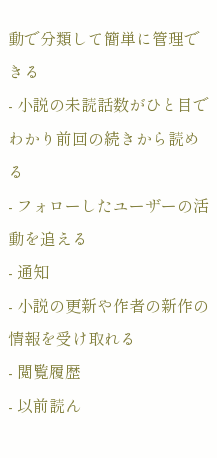動で分類して簡単に管理できる
- 小説の未読話数がひと目でわかり前回の続きから読める
- フォローしたユーザーの活動を追える
- 通知
- 小説の更新や作者の新作の情報を受け取れる
- 閲覧履歴
- 以前読ん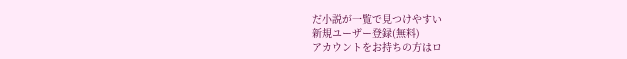だ小説が一覧で見つけやすい
新規ユーザー登録(無料)
アカウントをお持ちの方はロ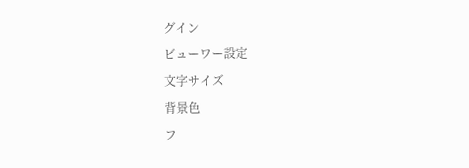グイン
ビューワー設定
文字サイズ
背景色
フ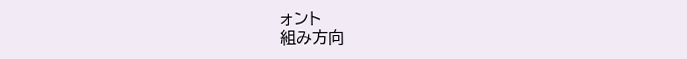ォント
組み方向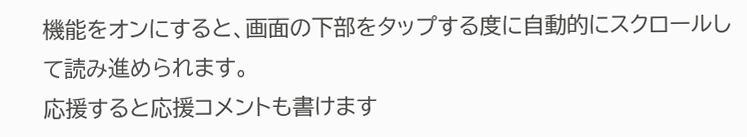機能をオンにすると、画面の下部をタップする度に自動的にスクロールして読み進められます。
応援すると応援コメントも書けます